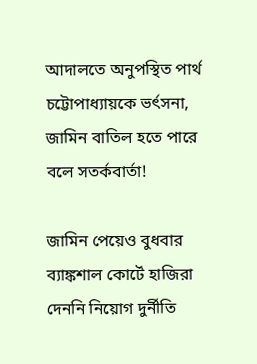আদালতে অনুপস্থিত পার্থ চট্টোপাধ্যায়কে ভর্ৎসনা, জামিন বাতিল হতে পারে বলে সতর্কবার্তা!

জামিন পেয়েও বুধবার ব্যাঙ্কশাল কোর্টে হাজিরা দেননি নিয়োগ দুর্নীতি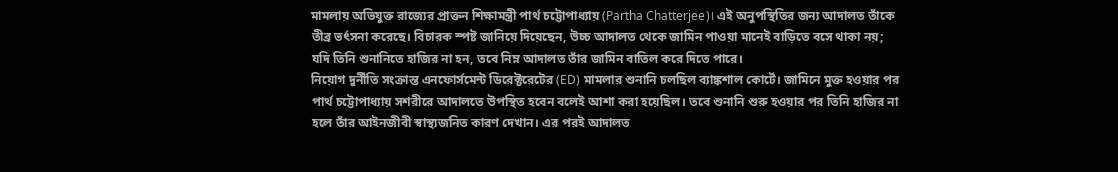মামলায় অভিযুক্ত রাজ্যের প্রাক্তন শিক্ষামন্ত্রী পার্থ চট্টোপাধ্যায় (Partha Chatterjee)। এই অনুপস্থিতির জন্য আদালত তাঁকে তীব্র ভর্ৎসনা করেছে। বিচারক স্পষ্ট জানিয়ে দিয়েছেন, উচ্চ আদালত থেকে জামিন পাওয়া মানেই বাড়িতে বসে থাকা নয়; যদি তিনি শুনানিতে হাজির না হন, তবে নিম্ন আদালত তাঁর জামিন বাতিল করে দিতে পারে।
নিয়োগ দুর্নীতি সংক্রান্ত এনফোর্সমেন্ট ডিরেক্টরেটের (ED) মামলার শুনানি চলছিল ব্যাঙ্কশাল কোর্টে। জামিনে মুক্ত হওয়ার পর পার্থ চট্টোপাধ্যায় সশরীরে আদালতে উপস্থিত হবেন বলেই আশা করা হয়েছিল। তবে শুনানি শুরু হওয়ার পর তিনি হাজির না হলে তাঁর আইনজীবী স্বাস্থ্যজনিত কারণ দেখান। এর পরই আদালত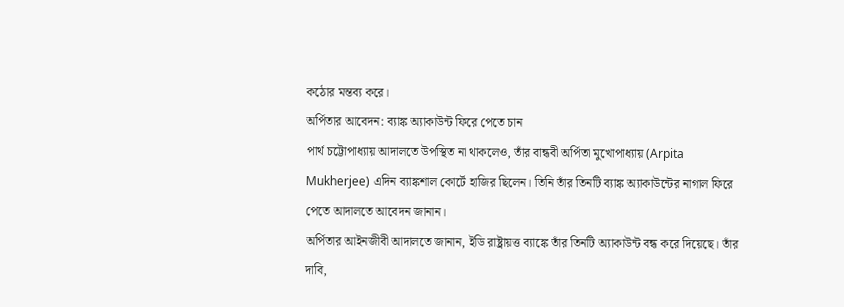কঠোর মন্তব্য করে।
অর্পিতার আবেদন: ব্যাঙ্ক অ্যাকাউন্ট ফিরে পেতে চান
পার্থ চট্টোপাধ্যায় আদালতে উপস্থিত না থাকলেও, তাঁর বান্ধবী অর্পিতা মুখোপাধ্যায় (Arpita Mukherjee) এদিন ব্যাঙ্কশাল কোর্টে হাজির ছিলেন। তিনি তাঁর তিনটি ব্যাঙ্ক অ্যাকাউন্টের নাগাল ফিরে পেতে আদালতে আবেদন জানান।
অর্পিতার আইনজীবী আদালতে জানান, ইডি রাষ্ট্রায়ত্ত ব্যাঙ্কে তাঁর তিনটি অ্যাকাউন্ট বন্ধ করে দিয়েছে। তাঁর দাবি,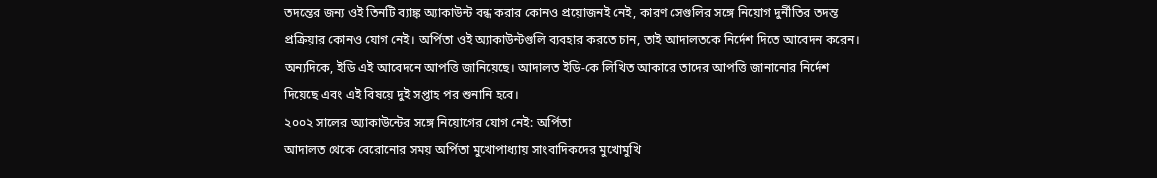তদন্তের জন্য ওই তিনটি ব্যাঙ্ক অ্যাকাউন্ট বন্ধ করার কোনও প্রয়োজনই নেই, কারণ সেগুলির সঙ্গে নিয়োগ দুর্নীতির তদন্ত প্রক্রিয়ার কোনও যোগ নেই। অর্পিতা ওই অ্যাকাউন্টগুলি ব্যবহার করতে চান, তাই আদালতকে নির্দেশ দিতে আবেদন করেন।
অন্যদিকে, ইডি এই আবেদনে আপত্তি জানিয়েছে। আদালত ইডি-কে লিখিত আকারে তাদের আপত্তি জানানোর নির্দেশ দিয়েছে এবং এই বিষয়ে দুই সপ্তাহ পর শুনানি হবে।
২০০২ সালের অ্যাকাউন্টের সঙ্গে নিয়োগের যোগ নেই: অর্পিতা
আদালত থেকে বেরোনোর সময় অর্পিতা মুখোপাধ্যায় সাংবাদিকদের মুখোমুখি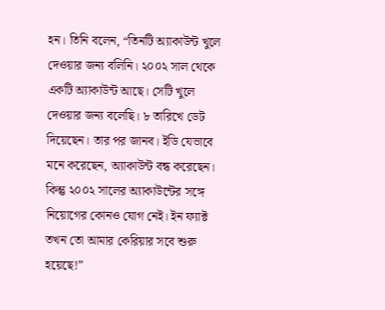হন। তিনি বলেন, “তিনটি অ্যাকাউন্ট খুলে দেওয়ার জন্য বলিনি। ২০০২ সাল থেকে একটি অ্যাকাউন্ট আছে। সেটি খুলে দেওয়ার জন্য বলেছি। ৮ তারিখে ডেট দিয়েছেন। তার পর জানব। ইডি যেভাবে মনে করেছেন, অ্যাকাউন্ট বন্ধ করেছেন। কিন্তু ২০০২ সালের অ্যাকাউন্টের সঙ্গে নিয়োগের কোনও যোগ নেই। ইন ফ্যাক্ট তখন তো আমার কেরিয়ার সবে শুরু হয়েছে!”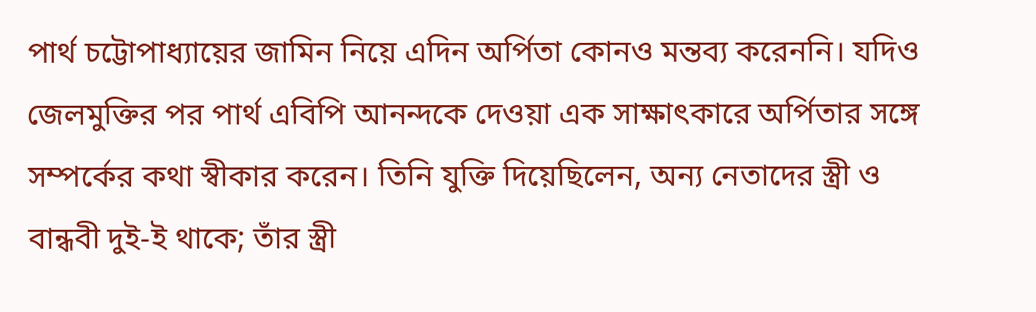পার্থ চট্টোপাধ্যায়ের জামিন নিয়ে এদিন অর্পিতা কোনও মন্তব্য করেননি। যদিও জেলমুক্তির পর পার্থ এবিপি আনন্দকে দেওয়া এক সাক্ষাৎকারে অর্পিতার সঙ্গে সম্পর্কের কথা স্বীকার করেন। তিনি যুক্তি দিয়েছিলেন, অন্য নেতাদের স্ত্রী ও বান্ধবী দুই-ই থাকে; তাঁর স্ত্রী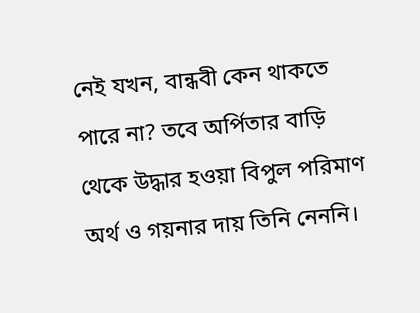নেই যখন, বান্ধবী কেন থাকতে পারে না? তবে অর্পিতার বাড়ি থেকে উদ্ধার হওয়া বিপুল পরিমাণ অর্থ ও গয়নার দায় তিনি নেননি।